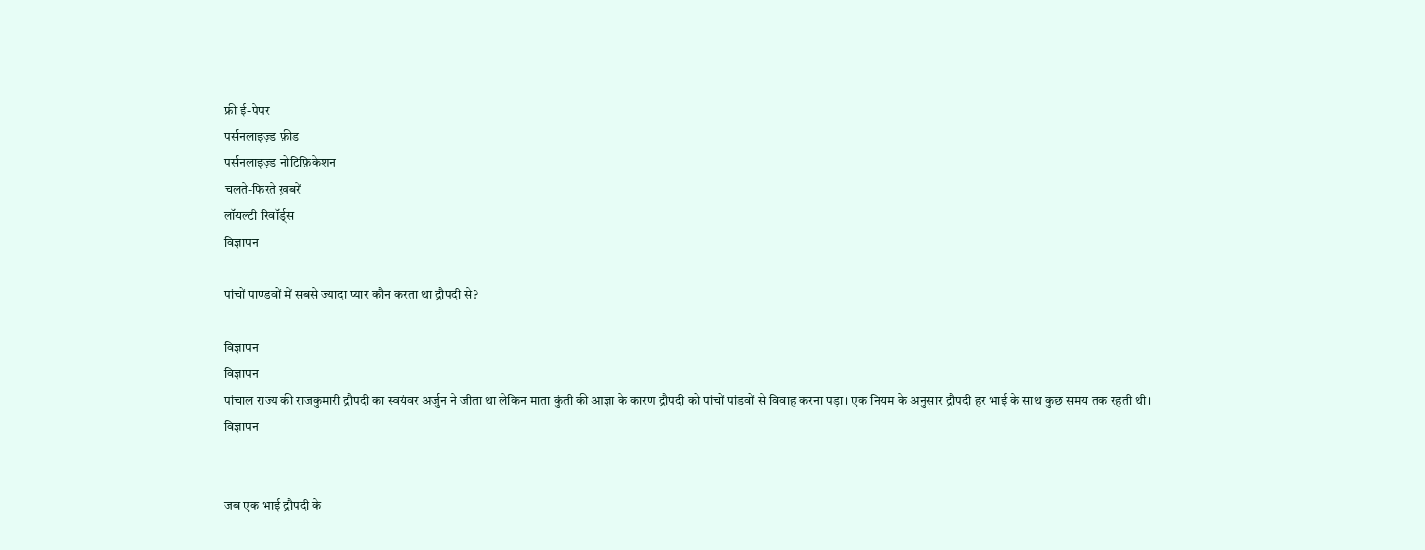फ्री ई-पेपर
पर्सनलाइज़्ड फ़ीड
पर्सनलाइज़्ड नोटिफ़िकेशन
चलते-फिरते ख़बरें
लॉयल्टी रिवॉर्ड्स
विज्ञापन

पांचों पाण्डवों में सबसे ज्यादा प्यार कौन करता था द्रौपदी से?

विज्ञापन
विज्ञापन
पांचाल राज्य की राजकुमारी द्रौपदी का स्वयंवर अर्जुन ने जीता था लेकिन माता कुंती की आज्ञा के कारण द्रौपदी को पांचों पांडवों से विवाह करना पड़ा। एक नियम के अनुसार द्रौपदी हर भाई के साथ कुछ समय तक रहती थी।
विज्ञापन


जब एक भाई द्रौपदी के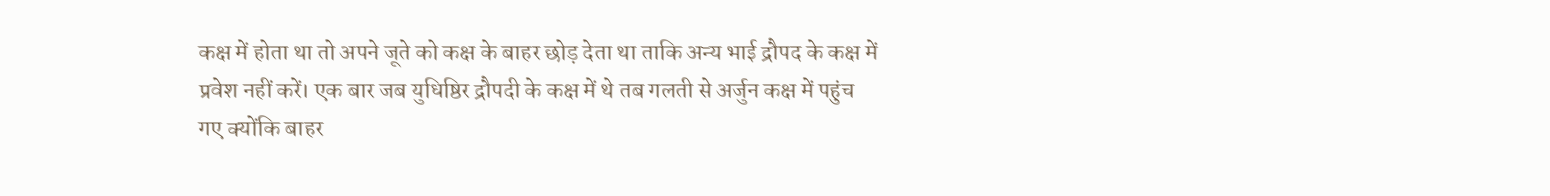कक्ष में होता था तो अपने जूते को कक्ष के बाहर छोड़ देता था ताकि अन्य भाई द्रौपद के कक्ष में प्रवेश नहीं करें। एक बार जब युधिष्ठिर द्रौपदी के कक्ष में थे तब गलती से अर्जुन कक्ष में पहुंच गए क्योंकि बाहर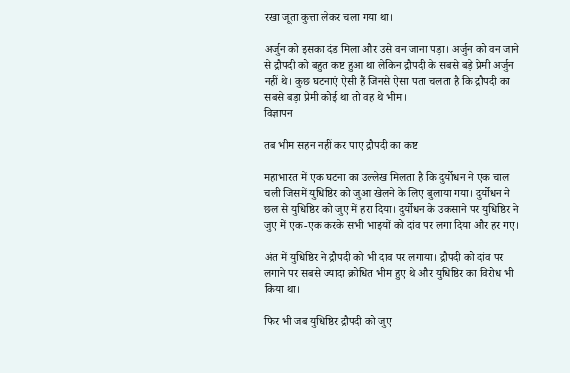रखा जूता कुत्ता लेकर चला गया था।

अर्जुन को इसका दंड मिला और उसे वन जाना पड़ा। अर्जुन को वन जाने से द्रौपदी को बहुत कष्ट हुआ था लेकिन द्रौपदी के सबसे बड़े प्रेमी अर्जुन नहीं थे। कुछ घटनाएं ऐसी हैं जिनसे ऐसा पता चलता है कि द्रौपदी का सबसे बड़ा प्रेमी कोई था तो वह थे भीम।
विज्ञापन

तब भीम सहन नहीं कर पाए द्रौपदी का कष्ट

महाभारत में एक घटना का उल्लेख मिलता है कि दुर्योधन ने एक चाल चली जिसमें युधिष्ठिर को जुआ खेलने के लिए बुलाया गया। दुर्योधन ने छल से युधिष्ठिर को जुए में हरा दिया। दुर्योधन के उकसाने पर युधिष्ठिर ने जुए में एक-एक करके सभी भाइयों को दांव पर लगा दिया और हर गए।

अंत में युधिष्ठिर ने द्रौपदी को भी दाव पर लगाया। द्रौपदी को दांव पर लगाने पर सबसे ज्यादा क्रोधित भीम हुए थे और युधिष्ठिर का विरोध भी किया था।

फिर भी जब युधिष्ठिर द्रौपदी को जुए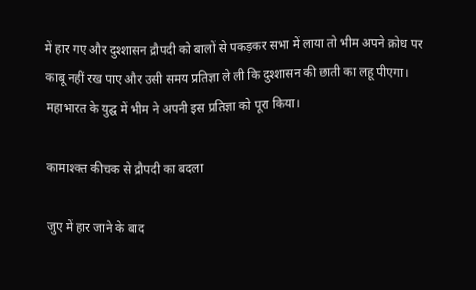में हार गए और दुश्‍शासन द्रौपदी को बालों से पकड़कर सभा में लाया तो भीम अपने क्रोध पर काबू नहीं रख पाए और उसी समय प्रतिज्ञा ले ली कि दुश्शासन की छाती का लहू पीएगा। महाभारत के युद्घ में भीम ने अपनी इस प्रतिज्ञा को पूरा किया।

कामाश्क्त कीचक से द्रौपदी का बदला

जुए में हार जाने के बाद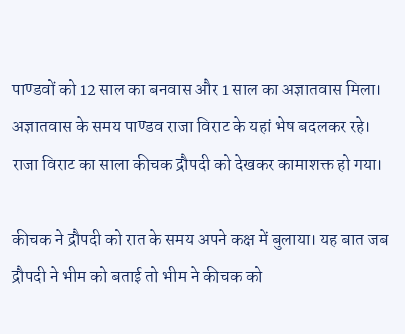पाण्डवों को 12 साल का बनवास और 1 साल का अज्ञातवास मिला। अज्ञातवास के समय पाण्डव राजा विराट के यहां भेष बदलकर रहे। राजा विराट का साला कीचक द्रौपदी को देखकर कामाशक्त हो गया।

कीचक ने द्रौपदी को रात के समय अपने कक्ष में बुलाया। यह बात जब द्रौपदी ने भीम को बताई तो भीम ने कीचक को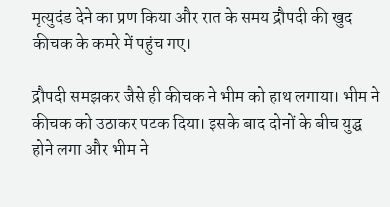मृत्युदंड देने का प्रण किया और रात के समय द्रौपदी की खुद कीचक के कमरे में पहुंच गए।

द्रौपदी समझकर जैसे ही कीचक ने भीम को हाथ लगाया। भीम ने कीचक को उठाकर पटक दिया। इसके बाद दोनों के बीच युद्घ होने लगा और भीम ने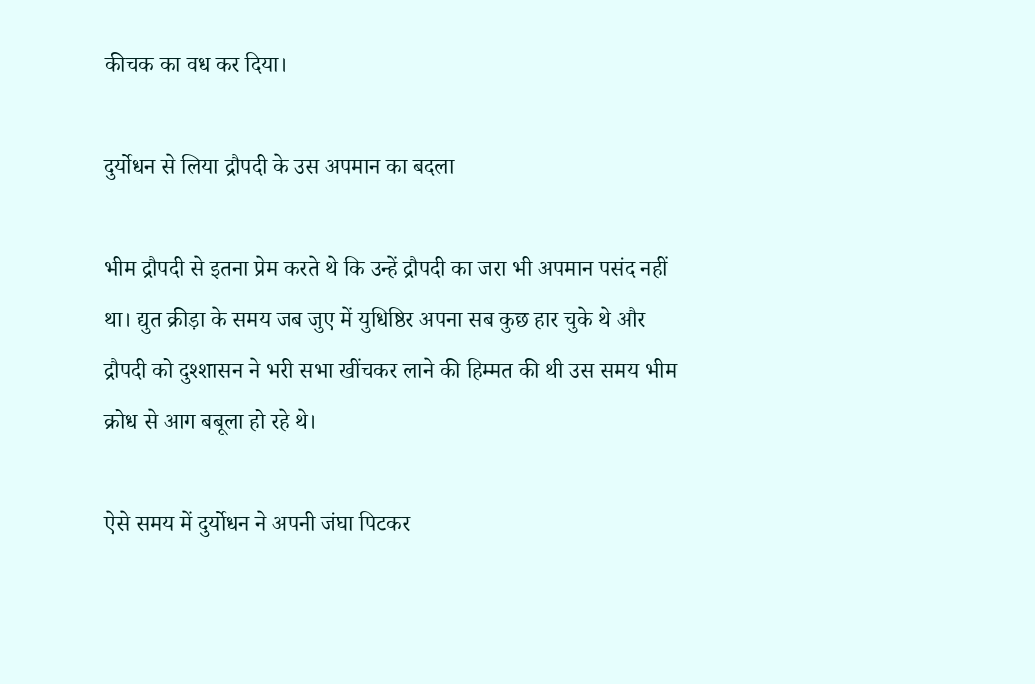कीचक का वध कर दिया।

दुर्योधन से लिया द्रौपदी के उस अपमान का बदला

भीम द्रौपदी से इतना प्रेम करते थे कि उन्हें द्रौपदी का जरा भी अपमान पसंद नहीं था। द्युत क्रीड़ा के समय जब जुए में युधिष्ठिर अपना सब कुछ हार चुके थे और द्रौपदी को दुश्शासन ने भरी सभा खींचकर लाने की हिम्मत की थी उस समय भीम क्रोध से आग बबूला हो रहे थे।

ऐसे समय में दुर्योधन ने अपनी जंघा पिटकर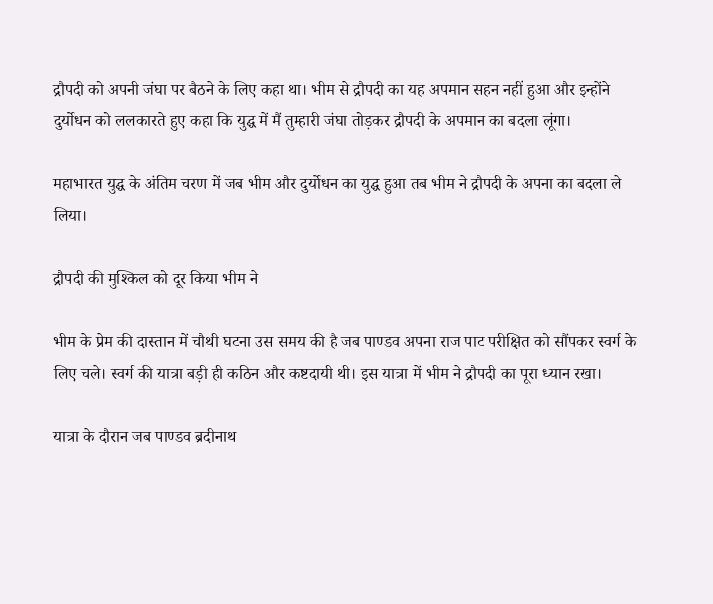द्रौपदी को अपनी जंघा पर बैठने के लिए कहा था। भीम से द्रौपदी का यह अपमान सहन नहीं हुआ और इन्होंने दुर्योधन को ललकारते हुए कहा कि युद्घ में मैं तुम्हारी जंघा तोड़कर द्रौपदी के अपमान का बदला लूंगा।

महाभारत युद्घ के अंतिम चरण में जब भीम और दुर्योधन का युद्घ हुआ तब भीम ने द्रौपदी के अपना का बदला ले लिया।

द्रौपदी की मुश्किल को दूर किया भीम ने

भीम के प्रेम की दास्तान में चौथी घटना उस समय की है जब पाण्डव अपना राज पाट परीक्षित को सौंपकर स्वर्ग के लिए चले। स्वर्ग की यात्रा बड़ी ही कठिन और कष्टदायी थी। इस यात्रा में भीम ने द्रौपदी का पूरा ध्यान रखा।

यात्रा के दौरान जब पाण्डव ब्रदीनाथ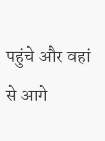पहुंचे और वहां से आगे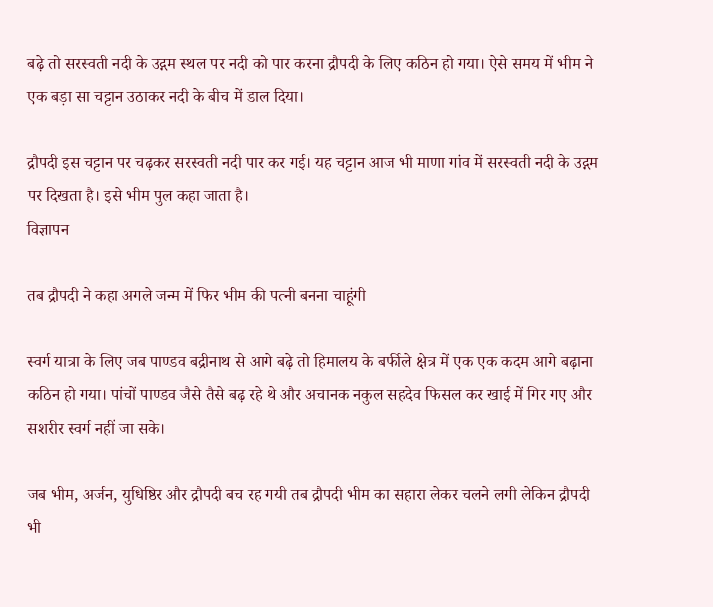बढ़े तो सरस्वती नदी के उद्गम स्थल पर नदी को पार करना द्रौपदी के लिए कठिन हो गया। ऐसे समय में भीम ने एक बड़ा सा चट्टान उठाकर नदी के बीच में डाल दिया।

द्रौपदी इस चट्टान पर चढ़कर सरस्वती नदी पार कर गई। यह चट्टान आज भी माणा गांव में सरस्वती नदी के उद्गम पर दिखता है। इसे भीम पुल कहा जाता है।
विज्ञापन

तब द्रौपदी ने कहा अगले जन्म में फिर भीम की पत्नी बनना चाहूंगी

स्वर्ग यात्रा के लिए जब पाण्डव बद्रीनाथ से आगे बढ़े तो हिमालय के बर्फीले क्षेत्र में एक एक कदम आगे बढ़ाना कठिन हो गया। पांचों पाण्डव जैसे तैसे बढ़ रहे थे और अचानक नकुल सहदेव फिसल कर खाई में गिर गए और सशरीर स्वर्ग नहीं जा सके।

जब भीम, अर्जन, युधिष्ठिर और द्रौपदी बच रह गयी तब द्रौपदी भीम का सहारा लेकर चलने लगी लेकिन द्रौपदी भी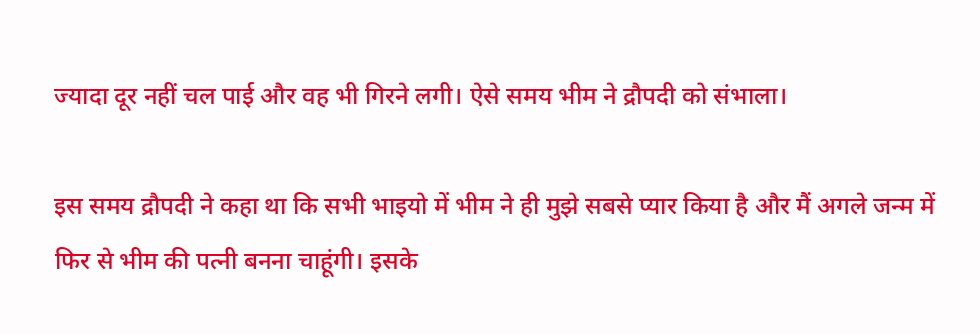ज्यादा दूर नहीं चल पाई और वह भी गिरने लगी। ऐसे समय भीम ने द्रौपदी को संभाला।

इस समय द्रौपदी ने कहा था कि सभी भाइयो में भीम ने ही मुझे सबसे प्यार किया है और मैं अगले जन्म में फिर से भीम की पत्नी बनना चाहूंगी। इसके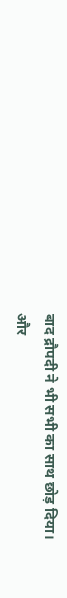बाद द्रौपदी ने भी सभी का साथ छोड़ दिया।
और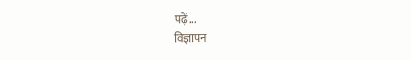पढ़ें...
विज्ञापन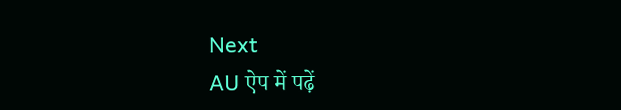Next
AU ऐप में पढ़ें